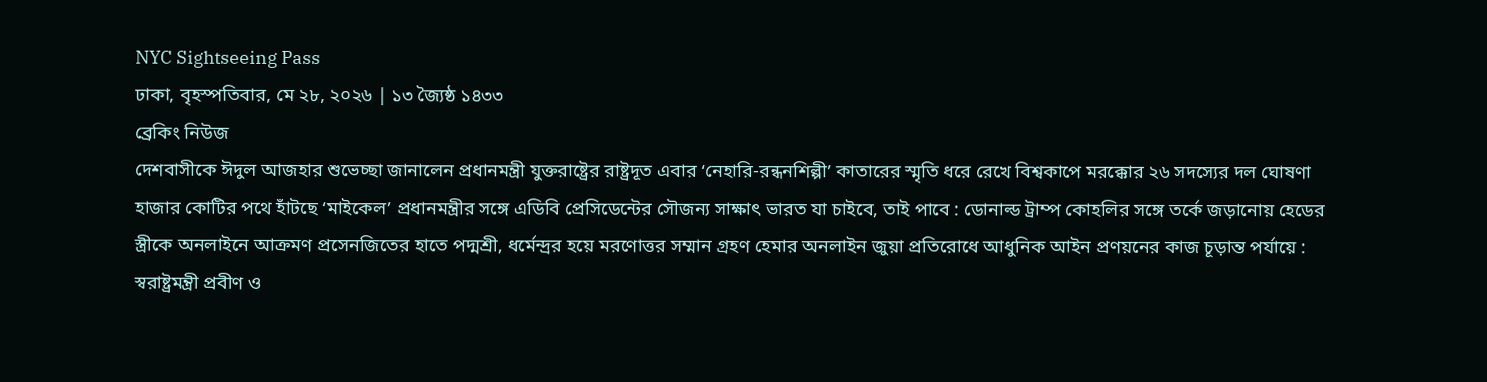NYC Sightseeing Pass
ঢাকা, বৃহস্পতিবার, মে ২৮, ২০২৬ | ১৩ জ্যৈষ্ঠ ১৪৩৩
ব্রেকিং নিউজ
দেশবাসীকে ঈদুল আজহার শুভেচ্ছা জানালেন প্রধানমন্ত্রী যুক্তরাষ্ট্রের রাষ্ট্রদূত এবার ‘নেহারি-রন্ধনশিল্পী’ কাতারের স্মৃতি ধরে রেখে বিশ্বকাপে মরক্কোর ২৬ সদস্যের দল ঘোষণা হাজার কোটির পথে হাঁটছে ‘মাইকেল’ প্রধানমন্ত্রীর সঙ্গে এডিবি প্রেসিডেন্টের সৌজন্য সাক্ষাৎ ভারত যা চাইবে, তাই পাবে : ডোনাল্ড ট্রাম্প কোহলির সঙ্গে তর্কে জড়ানোয় হেডের স্ত্রীকে অনলাইনে আক্রমণ প্রসেনজিতের হাতে পদ্মশ্রী, ধর্মেন্দ্রর হয়ে মরণোত্তর সম্মান গ্রহণ হেমার অনলাইন জুয়া প্রতিরোধে আধুনিক আইন প্রণয়নের কাজ চূড়ান্ত পর্যায়ে : স্বরাষ্ট্রমন্ত্রী প্রবীণ ও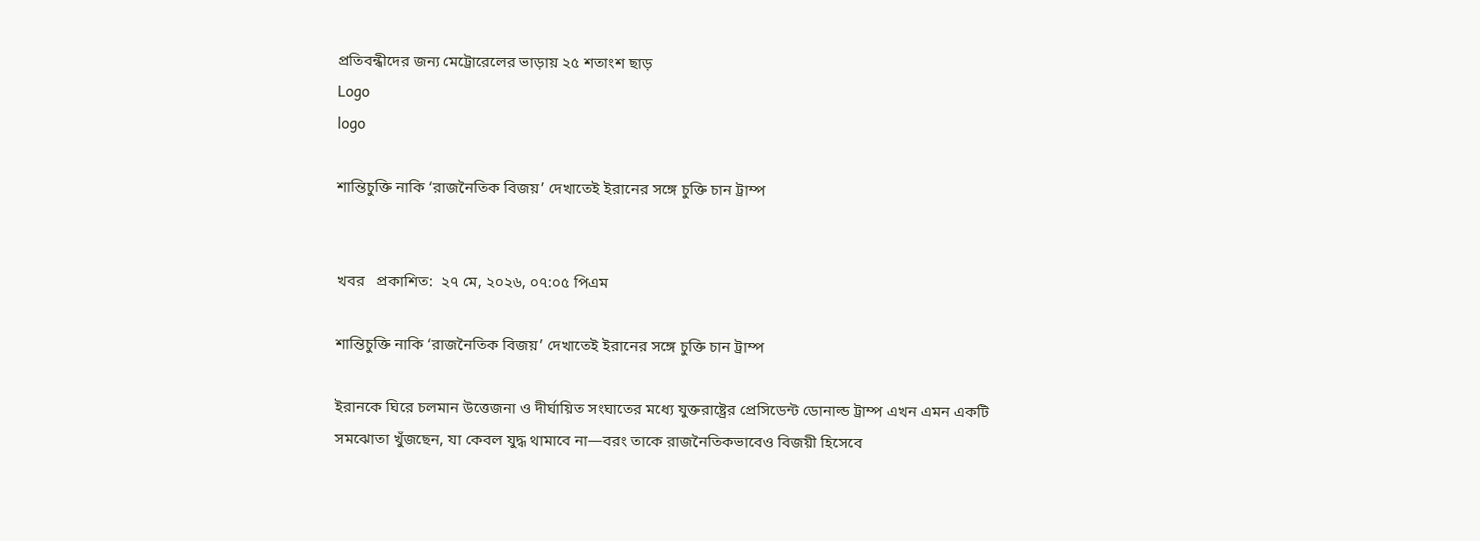প্রতিবন্ধীদের জন্য মেট্রোরেলের ভাড়ায় ২৫ শতাংশ ছাড়
Logo
logo

শান্তিচুক্তি নাকি ‘রাজনৈতিক বিজয়’ দেখাতেই ইরানের সঙ্গে চুক্তি চান ট্রাম্প


খবর   প্রকাশিত:  ২৭ মে, ২০২৬, ০৭:০৫ পিএম

শান্তিচুক্তি নাকি ‘রাজনৈতিক বিজয়’ দেখাতেই ইরানের সঙ্গে চুক্তি চান ট্রাম্প

ইরানকে ঘিরে চলমান উত্তেজনা ও দীর্ঘায়িত সংঘাতের মধ্যে যুক্তরাষ্ট্রের প্রেসিডেন্ট ডোনাল্ড ট্রাম্প এখন এমন একটি সমঝোতা খুঁজছেন, যা কেবল যুদ্ধ থামাবে না—বরং তাকে রাজনৈতিকভাবেও বিজয়ী হিসেবে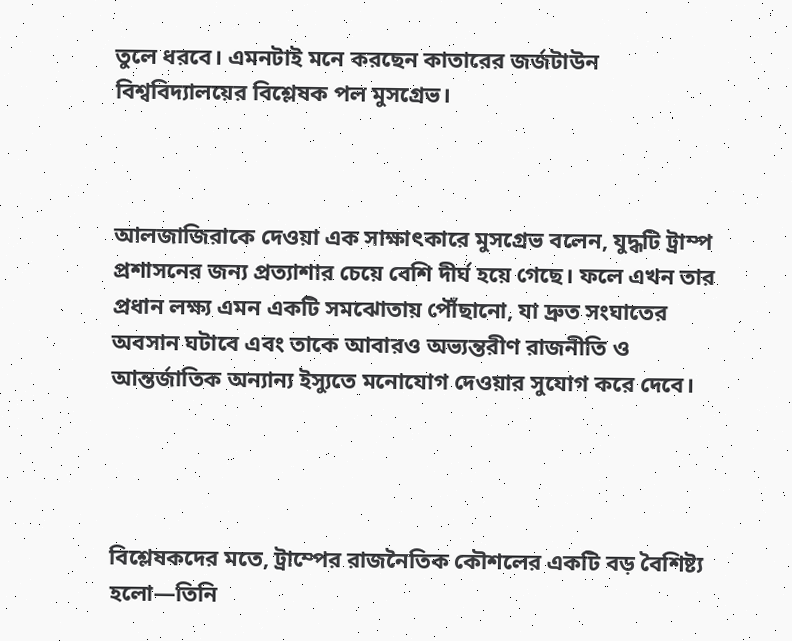তুলে ধরবে। এমনটাই মনে করছেন কাতারের জর্জটাউন বিশ্ববিদ্যালয়ের বিশ্লেষক পল মুসগ্রেভ।



আলজাজিরাকে দেওয়া এক সাক্ষাৎকারে মুসগ্রেভ বলেন, যুদ্ধটি ট্রাম্প প্রশাসনের জন্য প্রত্যাশার চেয়ে বেশি দীর্ঘ হয়ে গেছে। ফলে এখন তার প্রধান লক্ষ্য এমন একটি সমঝোতায় পৌঁছানো, যা দ্রুত সংঘাতের অবসান ঘটাবে এবং তাকে আবারও অভ্যন্তরীণ রাজনীতি ও আন্তর্জাতিক অন্যান্য ইস্যুতে মনোযোগ দেওয়ার সুযোগ করে দেবে।




বিশ্লেষকদের মতে, ট্রাম্পের রাজনৈতিক কৌশলের একটি বড় বৈশিষ্ট্য হলো—তিনি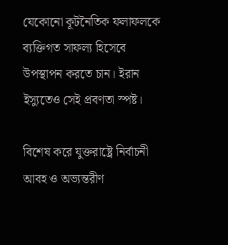যেকোনো কূটনৈতিক ফলাফলকে ব্যক্তিগত সাফল্য হিসেবে উপস্থাপন করতে চান। ইরান ইস্যুতেও সেই প্রবণতা স্পষ্ট।

বিশেষ করে যুক্তরাষ্ট্রে নির্বাচনী আবহ ও অভ্যন্তরীণ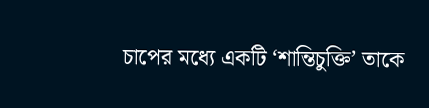চাপের মধ্যে একটি ‘শান্তিচুক্তি’ তাকে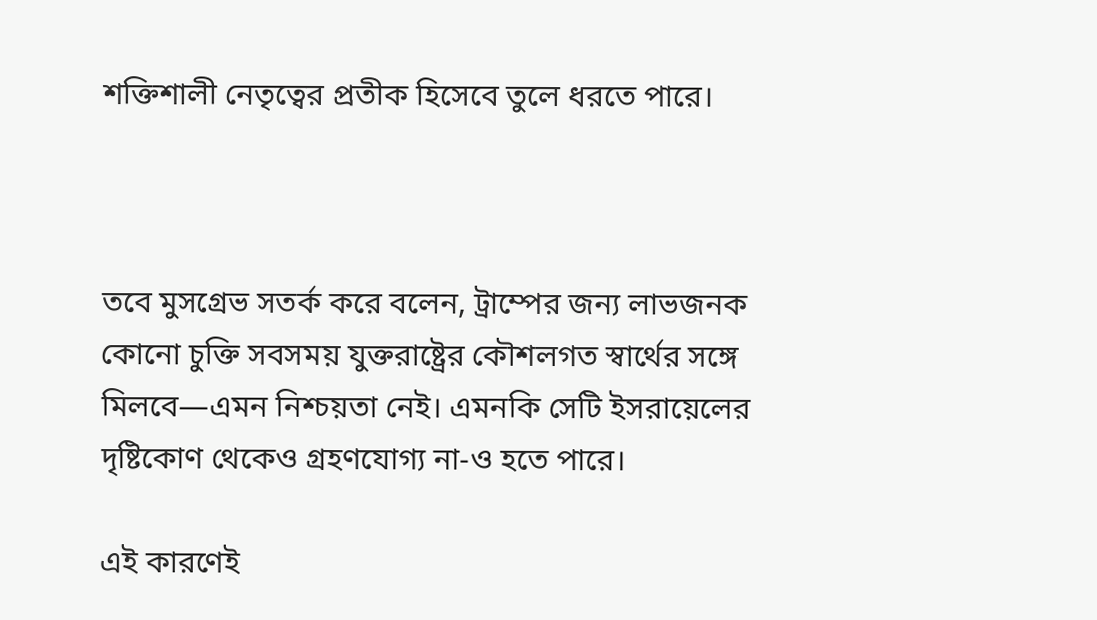শক্তিশালী নেতৃত্বের প্রতীক হিসেবে তুলে ধরতে পারে।



তবে মুসগ্রেভ সতর্ক করে বলেন, ট্রাম্পের জন্য লাভজনক কোনো চুক্তি সবসময় যুক্তরাষ্ট্রের কৌশলগত স্বার্থের সঙ্গে মিলবে—এমন নিশ্চয়তা নেই। এমনকি সেটি ইসরায়েলের দৃষ্টিকোণ থেকেও গ্রহণযোগ্য না-ও হতে পারে।

এই কারণেই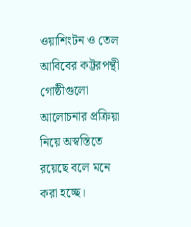ওয়াশিংটন ও তেল আবিবের কট্টরপন্থী গোষ্ঠীগুলো আলোচনার প্রক্রিয়া নিয়ে অস্বস্তিতে রয়েছে বলে মনে করা হচ্ছে।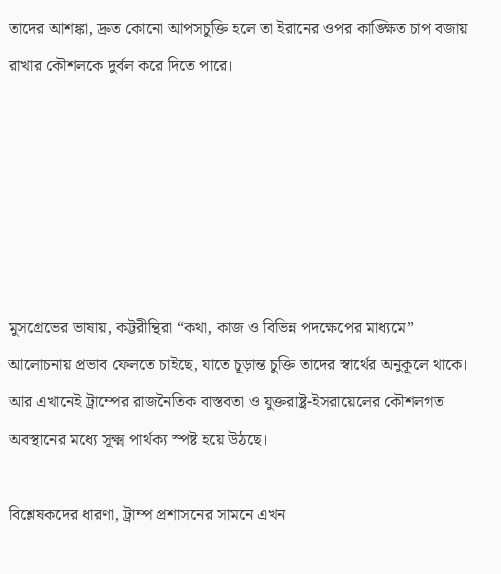তাদের আশঙ্কা, দ্রুত কোনো আপসচুক্তি হলে তা ইরানের ওপর কাঙ্ক্ষিত চাপ বজায় রাখার কৌশলকে দুর্বল করে দিতে পারে।






মুসগ্রেভের ভাষায়, কট্টরীন্থিরা “কথা, কাজ ও বিভিন্ন পদক্ষেপের মাধ্যমে” আলোচনায় প্রভাব ফেলতে চাইছে, যাতে চূড়ান্ত চুক্তি তাদের স্বার্থের অনুকূলে থাকে। আর এখানেই ট্রাম্পের রাজনৈতিক বাস্তবতা ও যুক্তরাষ্ট্র-ইসরায়েলের কৌশলগত অবস্থানের মধ্যে সূক্ষ্ম পার্থক্য স্পষ্ট হয়ে উঠছে।

বিশ্লেষকদের ধারণা, ট্রাম্প প্রশাসনের সামনে এখন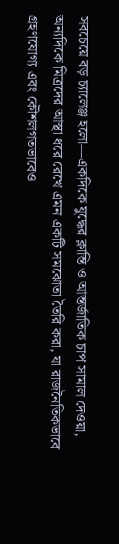সবচেয়ে বড় চ্যালেঞ্জ হলো—একদিকে যুদ্ধের ক্লান্তি ও আন্তর্জাতিক চাপ সামাল দেওয়া, অন্যদিকে মিত্রদের আস্থা ধরে রেখে এমন একটি সমঝোতা তৈরি করা, যা রাজনৈতিকভাবে গ্রহণযোগ্য এবং কৌশলগতভাবেও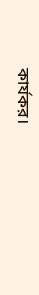কার্যকর।